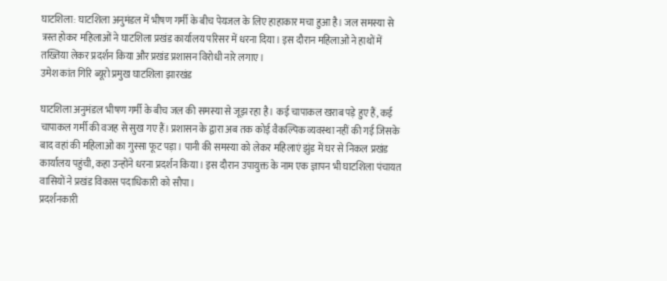घाटशिला: घाटशिला अनुमंडल में भीषण गर्मी के बीच पेयजल के लिए हाहाकार मचा हुआ है। जल समस्या से त्रस्त होकर महिलाओं ने घाटशिला प्रखंड कार्यालय परिसर में धरना दिया। इस दौरान महिलाओं ने हाथों में तख्तिया लेकर प्रदर्शन किया और प्रखंड प्रशासन विरोधी नारे लगाए।
उमेश कांत गिरि ब्यूरो प्रमुख घाटशिला झारखंड

घाटशिला अनुमंडल भीषण गर्मी के बीच जल की समस्या से जूझ रहा है। कई चापाकल खराब पड़े हुए हैं, कई चापाकल गर्मी की वजह से सुख गए हैं। प्रशासन के द्वारा अब तक कोई वैकल्पिक व्यवस्था नहीं की गई जिसके बाद वहां की महिलाओं का गुस्सा फूट पड़ा। पानी की समस्या को लेकर महिलाएं झुंड में घर से निकल प्रखंड कार्यालय पहुंची, कहा उन्होंने धरना प्रदर्शन किया। इस दौरान उपायुक्त के नाम एक ज्ञापन भी घाटशिला पंचायत वासियों ने प्रखंड विकास पदाधिकारी को सौपा।
प्रदर्शनकारी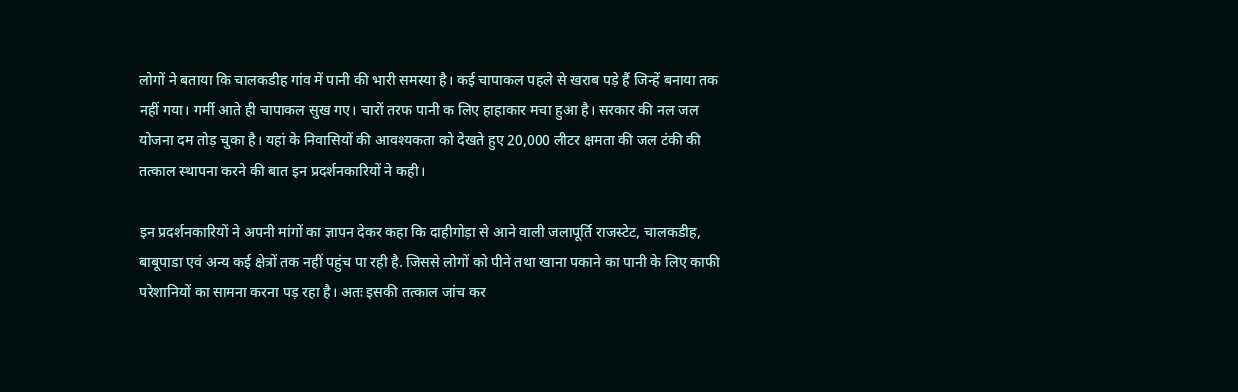लोगों ने बताया कि चालकडीह गांव में पानी की भारी समस्या है। कई चापाकल पहले से खराब पड़े हैं जिन्हें बनाया तक नहीं गया। गर्मी आते ही चापाकल सुख गए। चारों तरफ पानी क लिए हाहाकार मचा हुआ है। सरकार की नल जल योजना दम तोड़ चुका है। यहां के निवासियों की आवश्यकता को देखते हुए 20,000 लीटर क्षमता की जल टंकी की तत्काल स्थापना करने की बात इन प्रदर्शनकारियों ने कही।

इन प्रदर्शनकारियों ने अपनी मांगों का ज्ञापन देकर कहा कि दाहीगोड़ा से आने वाली जलापूर्ति राजस्टेट, चालकडीह, बाबूपाडा एवं अन्य कई क्षेत्रों तक नहीं पहुंच पा रही है. जिससे लोगों को पीने तथा खाना पकाने का पानी के लिए काफी परेशानियों का सामना करना पड़ रहा है। अतः इसकी तत्काल जांच कर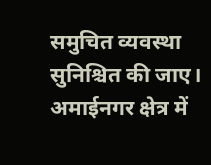समुचित व्यवस्था सुनिश्चित की जाए।
अमाईनगर क्षेत्र में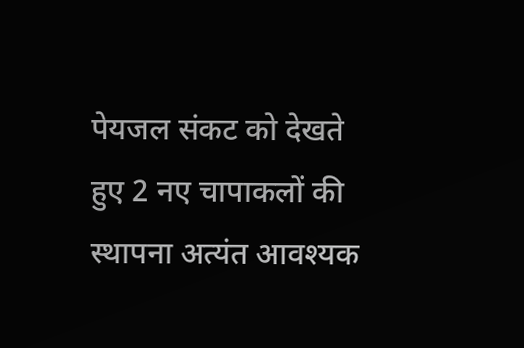पेयजल संकट को देखते हुए 2 नए चापाकलों की स्थापना अत्यंत आवश्यक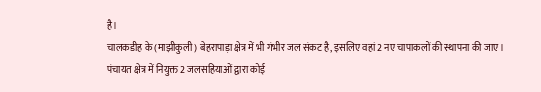है।
चालकडीह के (माझीकुली) बेहरापाड़ा क्षेत्र में भी गंभीर जल संकट है, इसलिए वहां 2 नए चापाकलों की स्थापना की जाए।
पंचायत क्षेत्र में नियुक्त 2 जलसहियाओं द्वारा कोई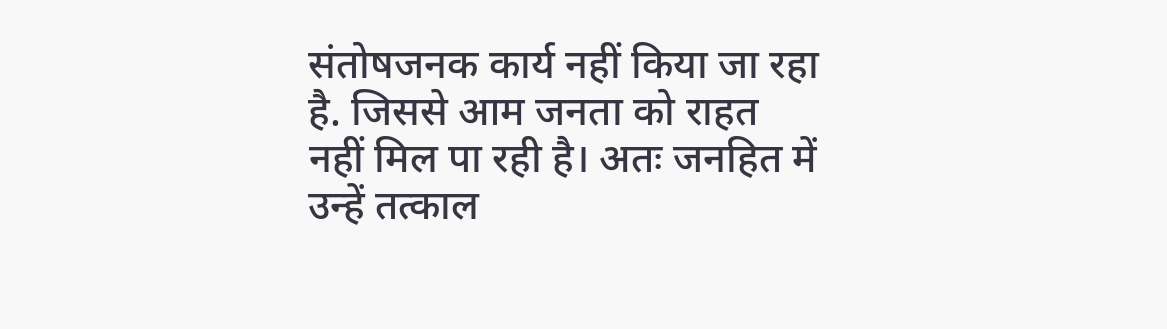संतोषजनक कार्य नहीं किया जा रहा है. जिससे आम जनता को राहत नहीं मिल पा रही है। अतः जनहित में उन्हें तत्काल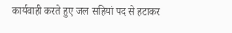कार्यवाही करते हुए जल सहियां पद से हटाकर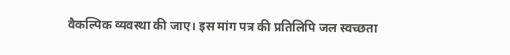वैकल्पिक व्यवस्था की जाए। इस मांग पत्र की प्रतिलिपि जल स्वच्छता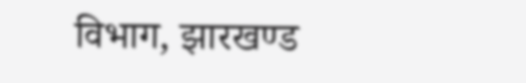विभाग, झारखण्ड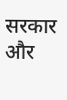सरकार और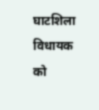घाटशिला विधायक को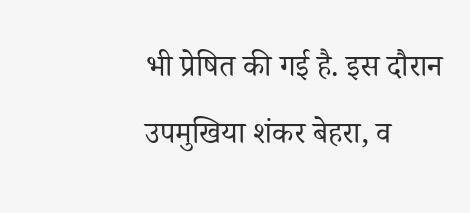भी प्रेषित की गई है. इस दौरान उपमुखिया शंकर बेहरा, व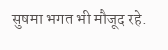सुषमा भगत भी मौजूद रहे.